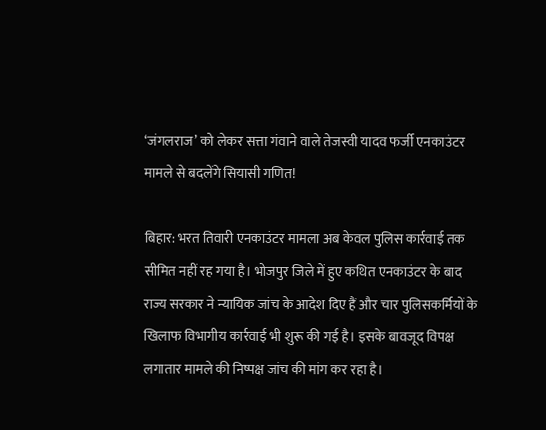‘जंगलराज’ को लेकर सत्ता गंवाने वाले तेजस्वी यादव फर्जी एनकाउंटर मामले से बदलेंगे सियासी गणित!

बिहार: भरत तिवारी एनकाउंटर मामला अब केवल पुलिस कार्रवाई तक सीमित नहीं रह गया है। भोजपुर जिले में हुए कथित एनकाउंटर के बाद राज्य सरकार ने न्यायिक जांच के आदेश दिए हैं और चार पुलिसकर्मियों के खिलाफ विभागीय कार्रवाई भी शुरू की गई है। इसके बावजूद विपक्ष लगातार मामले की निष्पक्ष जांच की मांग कर रहा है।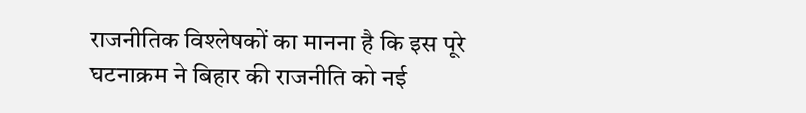राजनीतिक विश्लेषकों का मानना है कि इस पूरे घटनाक्रम ने बिहार की राजनीति को नई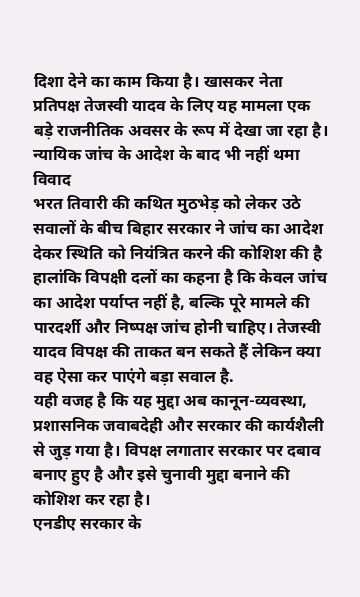दिशा देने का काम किया है। खासकर नेता प्रतिपक्ष तेजस्वी यादव के लिए यह मामला एक बड़े राजनीतिक अवसर के रूप में देखा जा रहा है।
न्यायिक जांच के आदेश के बाद भी नहीं थमा विवाद
भरत तिवारी की कथित मुठभेड़ को लेकर उठे सवालों के बीच बिहार सरकार ने जांच का आदेश देकर स्थिति को नियंत्रित करने की कोशिश की है हालांकि विपक्षी दलों का कहना है कि केवल जांच का आदेश पर्याप्त नहीं है, बल्कि पूरे मामले की पारदर्शी और निष्पक्ष जांच होनी चाहिए। तेजस्वी यादव विपक्ष की ताकत बन सकते हैं लेकिन क्या वह ऐसा कर पाएंगे बड़ा सवाल है.
यही वजह है कि यह मुद्दा अब कानून-व्यवस्था, प्रशासनिक जवाबदेही और सरकार की कार्यशैली से जुड़ गया है। विपक्ष लगातार सरकार पर दबाव बनाए हुए है और इसे चुनावी मुद्दा बनाने की कोशिश कर रहा है।
एनडीए सरकार के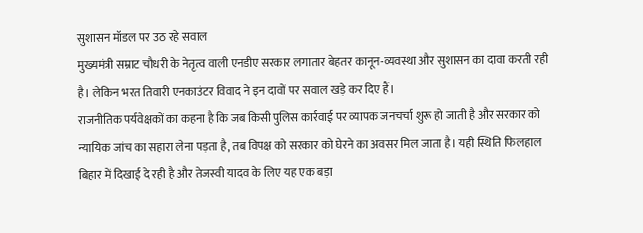सुशासन मॉडल पर उठ रहे सवाल
मुख्यमंत्री सम्राट चौधरी के नेतृत्व वाली एनडीए सरकार लगातार बेहतर कानून-व्यवस्था और सुशासन का दावा करती रही है। लेकिन भरत तिवारी एनकाउंटर विवाद ने इन दावों पर सवाल खड़े कर दिए हैं।
राजनीतिक पर्यवेक्षकों का कहना है कि जब किसी पुलिस कार्रवाई पर व्यापक जनचर्चा शुरू हो जाती है और सरकार को न्यायिक जांच का सहारा लेना पड़ता है, तब विपक्ष को सरकार को घेरने का अवसर मिल जाता है। यही स्थिति फिलहाल बिहार में दिखाई दे रही है और तेजस्वी यादव के लिए यह एक बड़ा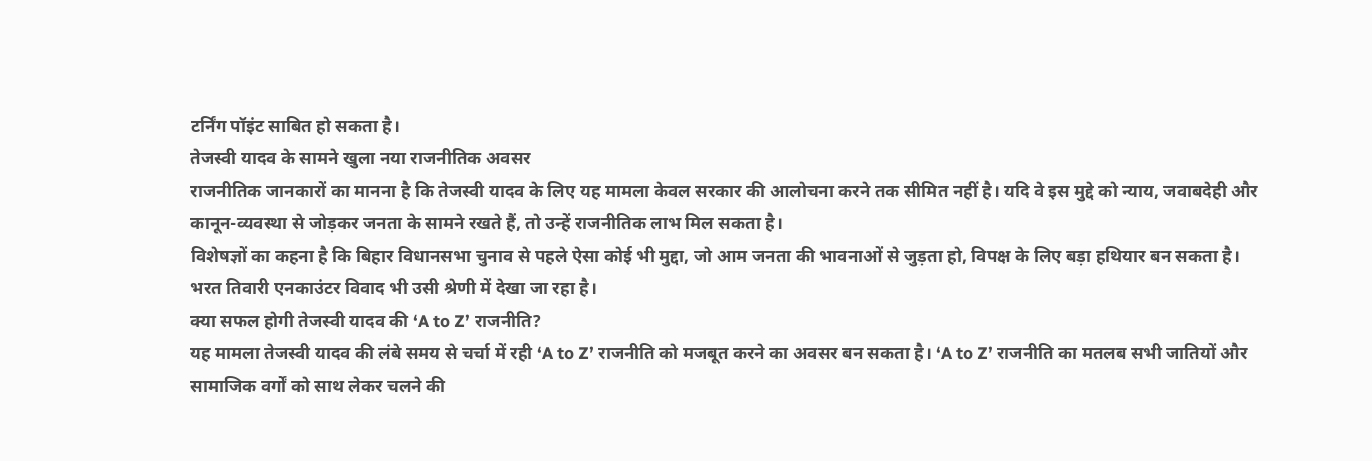टर्निंग पॉइंट साबित हो सकता है।
तेजस्वी यादव के सामने खुला नया राजनीतिक अवसर
राजनीतिक जानकारों का मानना है कि तेजस्वी यादव के लिए यह मामला केवल सरकार की आलोचना करने तक सीमित नहीं है। यदि वे इस मुद्दे को न्याय, जवाबदेही और कानून-व्यवस्था से जोड़कर जनता के सामने रखते हैं, तो उन्हें राजनीतिक लाभ मिल सकता है।
विशेषज्ञों का कहना है कि बिहार विधानसभा चुनाव से पहले ऐसा कोई भी मुद्दा, जो आम जनता की भावनाओं से जुड़ता हो, विपक्ष के लिए बड़ा हथियार बन सकता है। भरत तिवारी एनकाउंटर विवाद भी उसी श्रेणी में देखा जा रहा है।
क्या सफल होगी तेजस्वी यादव की ‘A to Z’ राजनीति?
यह मामला तेजस्वी यादव की लंबे समय से चर्चा में रही ‘A to Z’ राजनीति को मजबूत करने का अवसर बन सकता है। ‘A to Z’ राजनीति का मतलब सभी जातियों और सामाजिक वर्गों को साथ लेकर चलने की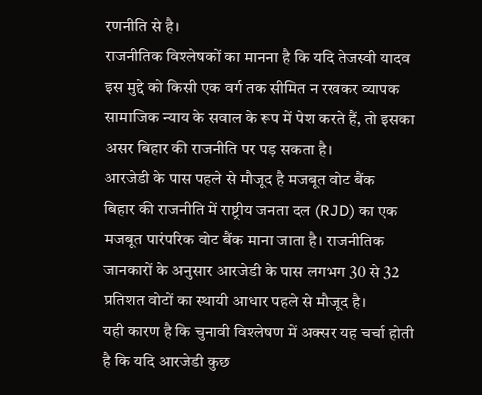रणनीति से है।
राजनीतिक विश्लेषकों का मानना है कि यदि तेजस्वी यादव इस मुद्दे को किसी एक वर्ग तक सीमित न रखकर व्यापक सामाजिक न्याय के सवाल के रूप में पेश करते हैं, तो इसका असर बिहार की राजनीति पर पड़ सकता है।
आरजेडी के पास पहले से मौजूद है मजबूत वोट बैंक
बिहार की राजनीति में राष्ट्रीय जनता दल (RJD) का एक मजबूत पारंपरिक वोट बैंक माना जाता है। राजनीतिक जानकारों के अनुसार आरजेडी के पास लगभग 30 से 32 प्रतिशत वोटों का स्थायी आधार पहले से मौजूद है।
यही कारण है कि चुनावी विश्लेषण में अक्सर यह चर्चा होती है कि यदि आरजेडी कुछ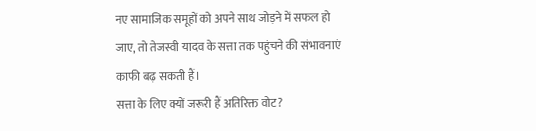नए सामाजिक समूहों को अपने साथ जोड़ने में सफल हो जाए, तो तेजस्वी यादव के सत्ता तक पहुंचने की संभावनाएं काफी बढ़ सकती हैं।
सत्ता के लिए क्यों जरूरी हैं अतिरिक्त वोट?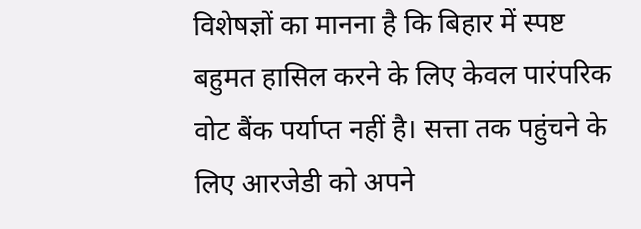विशेषज्ञों का मानना है कि बिहार में स्पष्ट बहुमत हासिल करने के लिए केवल पारंपरिक वोट बैंक पर्याप्त नहीं है। सत्ता तक पहुंचने के लिए आरजेडी को अपने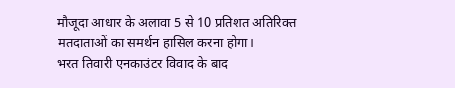मौजूदा आधार के अलावा 5 से 10 प्रतिशत अतिरिक्त मतदाताओं का समर्थन हासिल करना होगा।
भरत तिवारी एनकाउंटर विवाद के बाद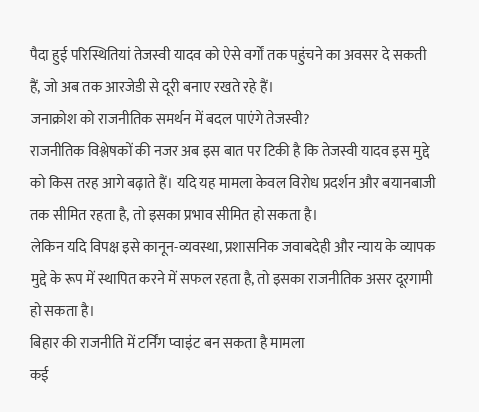पैदा हुई परिस्थितियां तेजस्वी यादव को ऐसे वर्गों तक पहुंचने का अवसर दे सकती हैं, जो अब तक आरजेडी से दूरी बनाए रखते रहे हैं।
जनाक्रोश को राजनीतिक समर्थन में बदल पाएंगे तेजस्वी?
राजनीतिक विश्लेषकों की नजर अब इस बात पर टिकी है कि तेजस्वी यादव इस मुद्दे को किस तरह आगे बढ़ाते हैं। यदि यह मामला केवल विरोध प्रदर्शन और बयानबाजी तक सीमित रहता है, तो इसका प्रभाव सीमित हो सकता है।
लेकिन यदि विपक्ष इसे कानून-व्यवस्था, प्रशासनिक जवाबदेही और न्याय के व्यापक मुद्दे के रूप में स्थापित करने में सफल रहता है, तो इसका राजनीतिक असर दूरगामी हो सकता है।
बिहार की राजनीति में टर्निंग प्वाइंट बन सकता है मामला
कई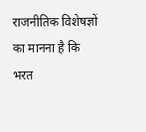राजनीतिक विशेषज्ञों का मानना है कि भरत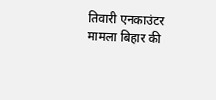तिवारी एनकाउंटर मामला बिहार की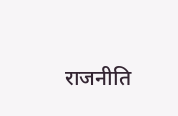राजनीति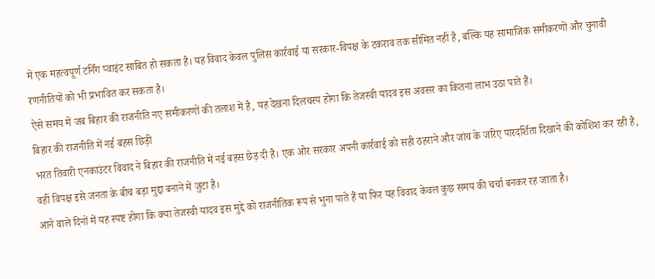में एक महत्वपूर्ण टर्निंग प्वाइंट साबित हो सकता है। यह विवाद केवल पुलिस कार्रवाई या सरकार-विपक्ष के टकराव तक सीमित नहीं है, बल्कि यह सामाजिक समीकरणों और चुनावी रणनीतियों को भी प्रभावित कर सकता है।
ऐसे समय में जब बिहार की राजनीति नए समीकरणों की तलाश में है, यह देखना दिलचस्प होगा कि तेजस्वी यादव इस अवसर का कितना लाभ उठा पाते हैं।
बिहार की राजनीति में नई बहस छिड़ी
भरत तिवारी एनकाउंटर विवाद ने बिहार की राजनीति में नई बहस छेड़ दी है। एक ओर सरकार अपनी कार्रवाई को सही ठहराने और जांच के जरिए पारदर्शिता दिखाने की कोशिश कर रही है, वहीं विपक्ष इसे जनता के बीच बड़ा मुद्दा बनाने में जुटा है।
आने वाले दिनों में यह स्पष्ट होगा कि क्या तेजस्वी यादव इस मुद्दे को राजनीतिक रूप से भुना पाते हैं या फिर यह विवाद केवल कुछ समय की चर्चा बनकर रह जाता है।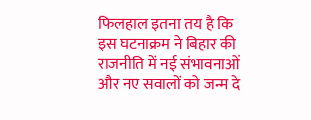फिलहाल इतना तय है कि इस घटनाक्रम ने बिहार की राजनीति में नई संभावनाओं और नए सवालों को जन्म दे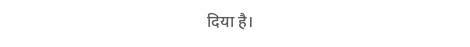दिया है।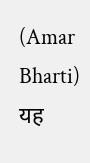(Amar Bharti)
यह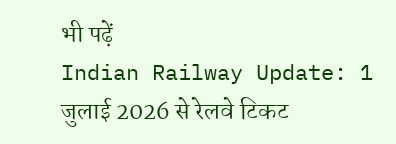भी पढ़ें
Indian Railway Update: 1 जुलाई 2026 से रेलवे टिकट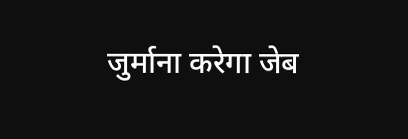जुर्माना करेगा जेब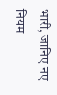भारी, जानिए नए नियम